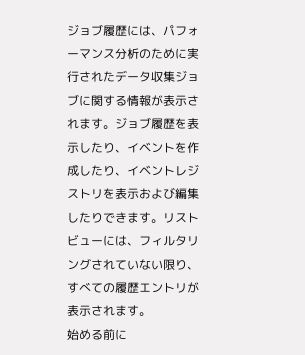ジョブ履歴には、パフォーマンス分析のために実行されたデータ収集ジョブに関する情報が表示されます。ジョブ履歴を表示したり、イベントを作成したり、イベントレジストリを表示および編集したりできます。リスト ビューには、フィルタリングされていない限り、すべての履歴エントリが表示されます。
始める前に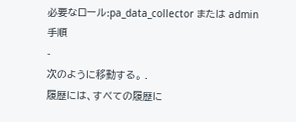必要なロール:pa_data_collector または admin
手順
-
次のように移動する。 .
履歴には、すべての履歴に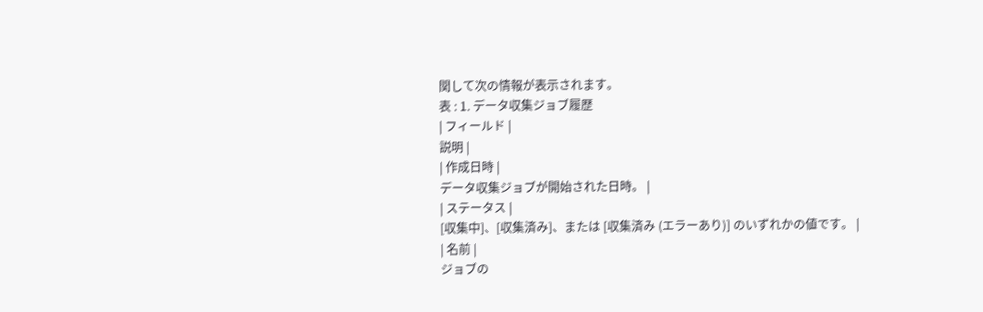関して次の情報が表示されます。
表 : 1. データ収集ジョブ履歴
| フィールド |
説明 |
| 作成日時 |
データ収集ジョブが開始された日時。 |
| ステータス |
[収集中]、[収集済み]、または [収集済み (エラーあり)] のいずれかの値です。 |
| 名前 |
ジョブの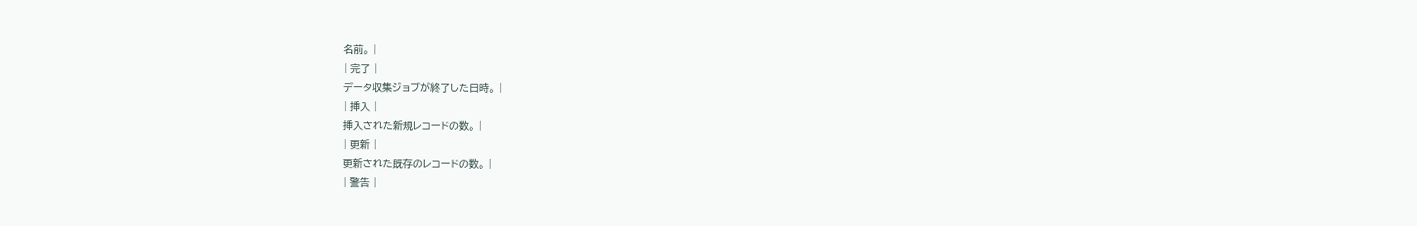名前。 |
| 完了 |
データ収集ジョブが終了した日時。 |
| 挿入 |
挿入された新規レコードの数。 |
| 更新 |
更新された既存のレコードの数。 |
| 警告 |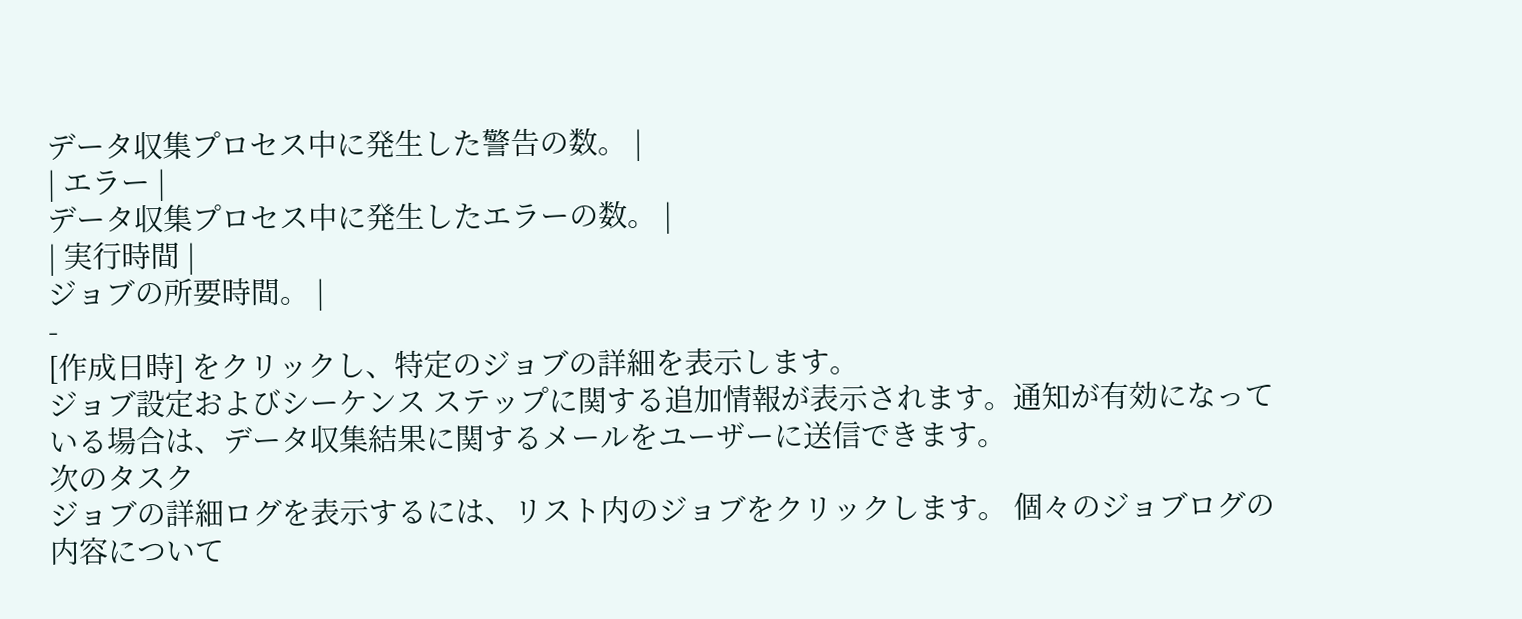データ収集プロセス中に発生した警告の数。 |
| エラー |
データ収集プロセス中に発生したエラーの数。 |
| 実行時間 |
ジョブの所要時間。 |
-
[作成日時] をクリックし、特定のジョブの詳細を表示します。
ジョブ設定およびシーケンス ステップに関する追加情報が表示されます。通知が有効になっている場合は、データ収集結果に関するメールをユーザーに送信できます。
次のタスク
ジョブの詳細ログを表示するには、リスト内のジョブをクリックします。 個々のジョブログの内容について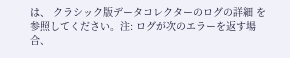は、 クラシック版データコレクターのログの詳細 を参照してください。注: ログが次のエラーを返す場合、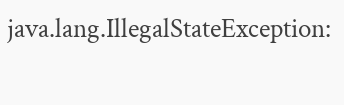java.lang.IllegalStateException: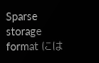Sparse storage format には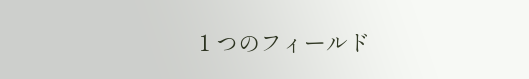1 つのフィールド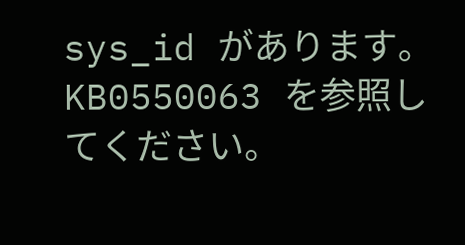sys_id があります。
KB0550063 を参照してください。